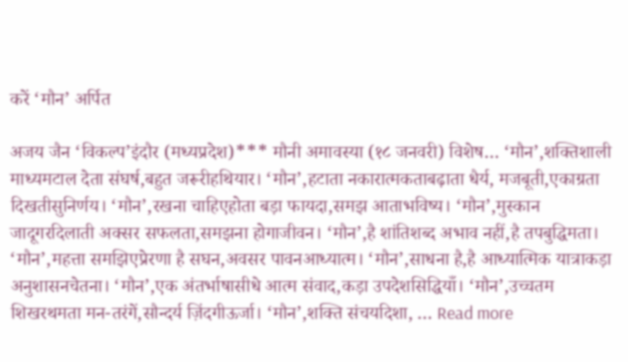करें ‘मौन’ अर्पित

अजय जैन ‘विकल्प’इंदौर (मध्यप्रदेश)*** मौनी अमावस्या (१८ जनवरी) विशेष… ‘मौन’,शक्तिशाली माध्यमटाल देता संघर्ष,बहुत जरूरीहथियार। ‘मौन’,हटाता नकारात्मकताबढ़ाता धैर्य, मजबूती,एकाग्रता दिखतीसुनिर्णय। ‘मौन’,रखना चाहिएहोता बड़ा फायदा,समझ आताभविष्य। ‘मौन’,मुस्कान जादूगरदिलाती अक्सर सफलता,समझना होगाजीवन। ‘मौन’,है शांतिशब्द अभाव नहीं,है तपबुद्धिमता। ‘मौन’,महत्ता समझिएप्रेरणा है सघन,अवसर पावनआध्यात्म। ‘मौन’,साधना है,है आध्यात्मिक यात्राकड़ा अनुशासनचेतना। ‘मौन’,एक अंतर्भाषासीधे आत्म संवाद,कड़ा उपदेशसिद्धियाँ। ‘मौन’,उच्चतम शिखरथमता मन-तरंगें,सौन्दर्य ज़िंदगीऊर्जा। ‘मौन’,शक्ति संचयदिशा, … Read more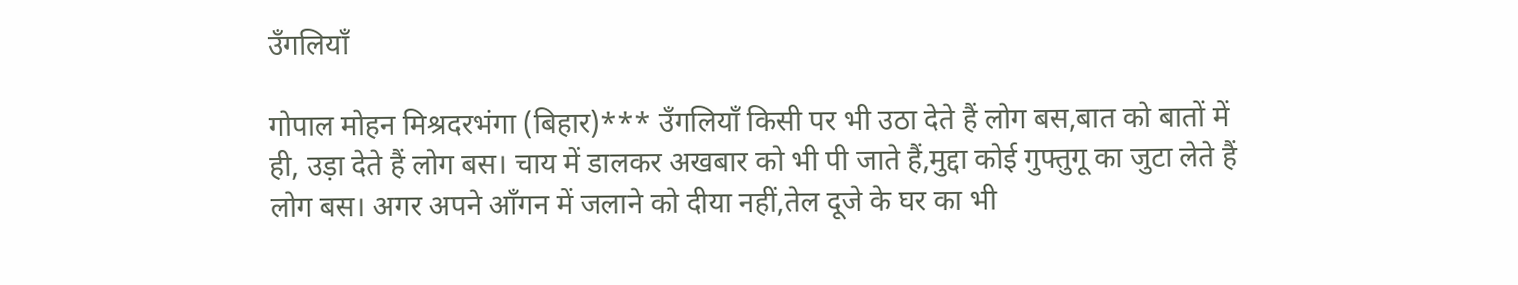उँगलियाँ

गोपाल मोहन मिश्रदरभंगा (बिहार)*** उँगलियाँ किसी पर भी उठा देते हैं लोग बस,बात को बातों में ही, उड़ा देते हैं लोग बस। चाय में डालकर अखबार को भी पी जाते हैं,मुद्दा कोई गुफ्तुगू का जुटा लेते हैं लोग बस। अगर अपने आँगन में जलाने को दीया नहीं,तेल दूजे के घर का भी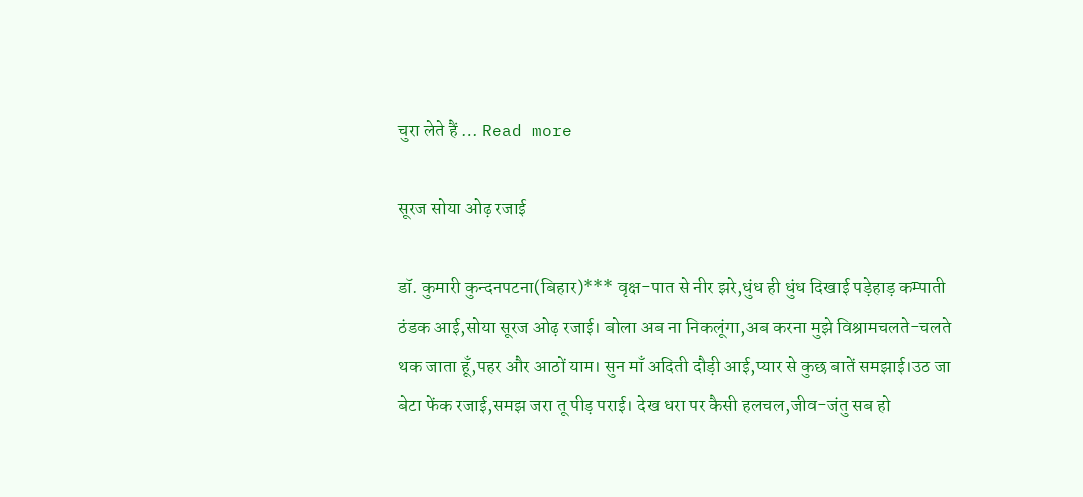चुरा लेते हैं … Read more

सूरज सोया ओढ़ रजाई

डॉ. कुमारी कुन्दनपटना(बिहार)*** वृक्ष-पात से नीर झरे,धुंध ही धुंध दिखाई पड़ेहाड़ कम्पाती ठंडक आई,सोया सूरज ओढ़ रजाई। बोला अब ना निकलूंगा,अब करना मुझे विश्रामचलते-चलते थक जाता हूँ,पहर और आठों याम। सुन माँ अदिती दौड़ी आई,प्यार से कुछ बातें समझाई।उठ जा बेटा फेंक रजाई,समझ जरा तू पीड़ पराई। देख धरा पर कैसी हलचल,जीव-जंतु सब हो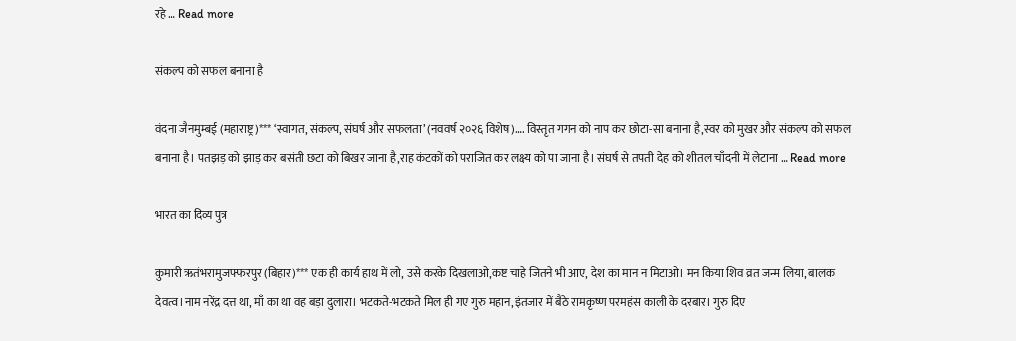रहे … Read more

संकल्प को सफल बनाना है

वंदना जैनमुम्बई (महाराष्ट्र)*** ‘स्वागत, संकल्प, संघर्ष और सफलता’ (नववर्ष २०२६ विशेष)…. विस्तृत गगन को नाप कर छोटा-सा बनाना है,स्वर को मुखर और संकल्प को सफल बनाना है। पतझड़ को झाड़ कर बसंती छटा को बिखर जाना है,राह कंटकों को पराजित कर लक्ष्य को पा जाना है। संघर्ष से तपती देह को शीतल चाँदनी में लेटाना … Read more

भारत का दिव्य पुत्र

कुमारी ऋतंभरामुजफ्फरपुर (बिहार)*** एक ही कार्य हाथ में लो, उसे करके दिखलाओ,कष्ट चाहे जितने भी आए, देश का मान न मिटाओ। मन किया शिव व्रत जन्म लिया, बालक देवत्व।नाम नरेंद्र दत्त था, माँ का था वह बड़ा दुलारा। भटकते-भटकते मिल ही गए गुरु महान,इंतजार में बैठे रामकृष्ण परमहंस काली के दरबार। गुरु दिए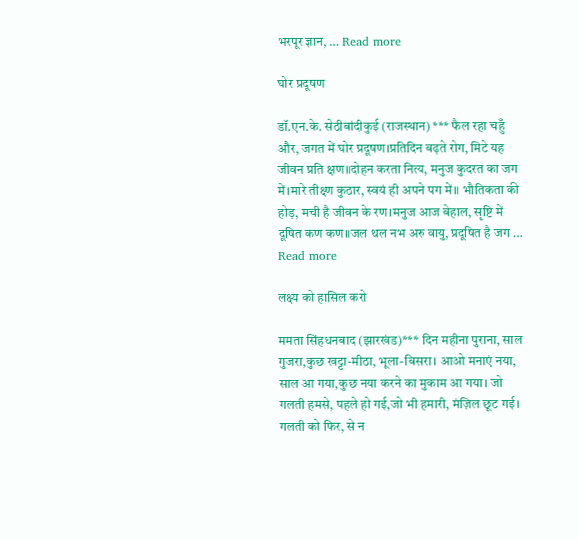भरपूर ज्ञान, … Read more

घोर प्रदूषण

डॉ.एन.के. सेठीबांदीकुई (राजस्थान) *** फैल रहा चहुँ और, जगत में घोर प्रदूषण।प्रतिदिन बढ़ते रोग, मिटे यह जीवन प्रति क्षण॥दोहन करता नित्य, मनुज कुदरत का जग में।मारे तीक्ष्ण कुठार, स्वयं ही अपने पग में॥ भौतिकता की होड़, मची है जीवन के रण।मनुज आज बेहाल, सृष्टि में दूषित कण कण॥जल थल नभ अरु वायु, प्रदूषित है जग … Read more

लक्ष्य को हासिल करो

ममता सिंहधनबाद (झारखंड)*** दिन महीना पुराना, साल गुजरा,कुछ खट्टा-मीठा, भूला-बिसरा। आओ मनाएं नया, साल आ गया,कुछ नया करने का मुकाम आ गया। जो गलती हमसे, पहले हो गई,जो भी हमारी, मंज़िल छूट गई। गलती को फिर, से न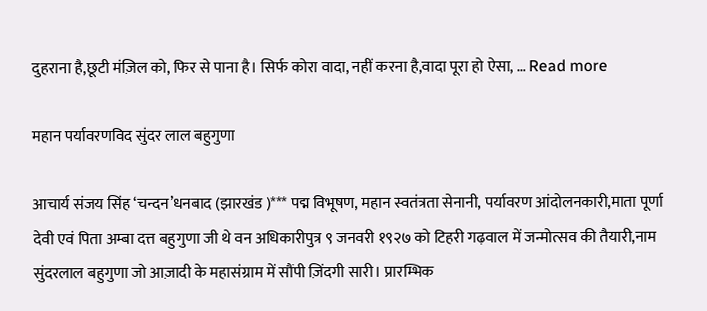दुहराना है,छूटी मंज़िल को, फिर से पाना है। सिर्फ कोरा वादा, नहीं करना है,वादा पूरा हो ऐसा, … Read more

महान पर्यावरणविद सुंदर लाल बहुगुणा

आचार्य संजय सिंह ‘चन्दन’धनबाद (झारखंड )*** पद्म विभूषण, महान स्वतंत्रता सेनानी, पर्यावरण आंदोलनकारी,माता पूर्णा देवी एवं पिता अम्बा दत्त बहुगुणा जी थे वन अधिकारीपुत्र ९ जनवरी १९२७ को टिहरी गढ़वाल में जन्मोत्सव की तैयारी,नाम सुंदरलाल बहुगुणा जो आज़ादी के महासंग्राम में सौंपी ज़िंदगी सारी। प्रारम्भिक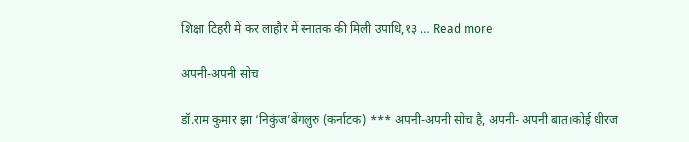शिक्षा टिहरी में कर लाहौर में स्नातक की मिली उपाधि,१३ … Read more

अपनी-अपनी सोच

डॉ.राम कुमार झा ‘निकुंज’बेंगलुरु (कर्नाटक) *** अपनी-अपनी सोच है, अपनी- अपनी बात।कोई धीरज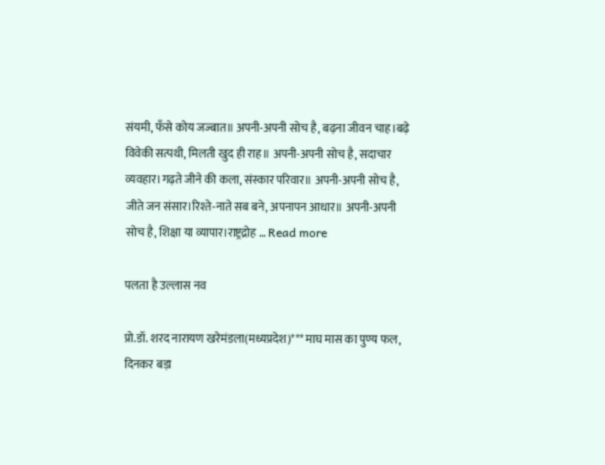संयमी, फँसे कोय जज्बात॥ अपनी-अपनी सोच है, बढ़ना जीवन चाह।बढ़े विवेकी सत्पथी, मिलती खुद ही राह॥ अपनी-अपनी सोच है, सदाचार व्यवहार।गढ़ते जीने की कला, संस्कार परिवार॥ अपनी-अपनी सोच है, जीते जन संसार।रिश्ते-नाते सब बने, अपनापन आधार॥ अपनी-अपनी सोच है, शिक्षा या व्यापार।राष्ट्रद्रोह … Read more

पलता है उल्लास नव

प्रो.डॉ. शरद नारायण खरेमंडला(मध्यप्रदेश)*** माघ मास का पुण्य फल, दिनकर बड़ा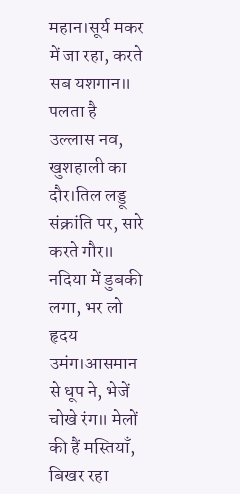महान।सूर्य मकर में जा रहा, करते सब यशगान॥ पलता है उल्लास नव, खुशहाली का दौर।तिल लड्डू संक्रांति पर, सारे करते गौर॥ नदिया में डुबकी लगा, भर लो हृदय उमंग।आसमान से धूप ने, भेजें चोखे रंग॥ मेलों की हैं मस्तियाँ, बिखर रहा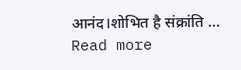आनंद।शोभित है संक्रांति … Read more